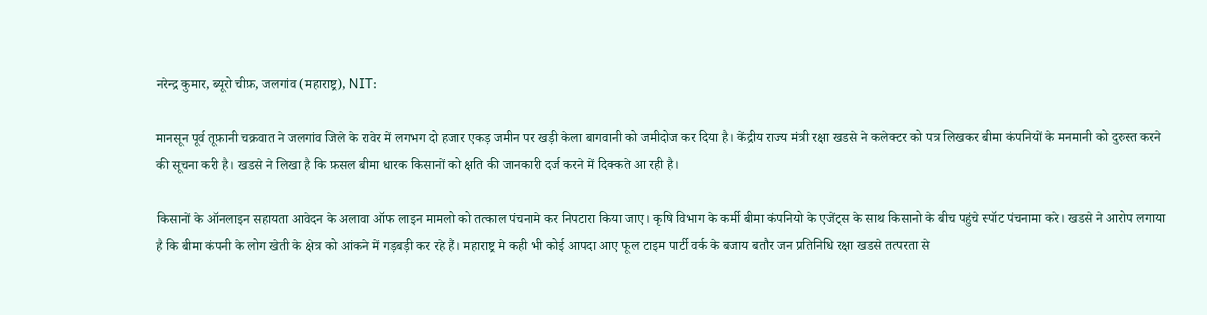नरेन्द्र कुमार, ब्यूरो चीफ़, जलगांव (महाराष्ट्र), NIT:

मानसून पूर्व तूफ़ानी चक्रवात ने जलगांव जिले के रावेर में लगभग दो हजार एकड़ जमीन पर खड़ी केला बागवानी को जमीदोज कर दिया है। केंद्रीय राज्य मंत्री रक्षा खडसे ने कलेक्टर को पत्र लिखकर बीमा कंपनियों के मनमानी को दुरुस्त करने की सूचना करी है। खडसे ने लिखा है कि फ़सल बीमा धारक किसानों को क्षति की जानकारी दर्ज करने में दिक्कते आ रही है।

किसानों के ऑनलाइन सहायता आवेदन के अलावा ऑफ लाइन मामलो को तत्काल पंचनामे कर निपटारा किया जाए। कृषि विभाग के कर्मी बीमा कंपनियो के एजेंट्स के साथ किसानो के बीच पहुंचे स्पॉट पंचनामा करे। खडसे ने आरोप लगाया है कि बीमा कंपनी के लोग खेती के क्षेत्र को आंकने में गड़बड़ी कर रहे हैं। महाराष्ट्र मे कही भी कोई आपदा आए फूल टाइम पार्टी वर्क के बजाय बतौर जन प्रतिनिधि रक्षा खडसे तत्परता से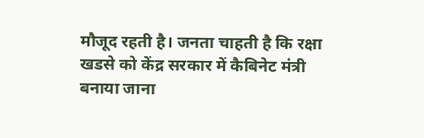मौजूद रहती है। जनता चाहती है कि रक्षा खडसे को केंद्र सरकार में कैबिनेट मंत्री बनाया जाना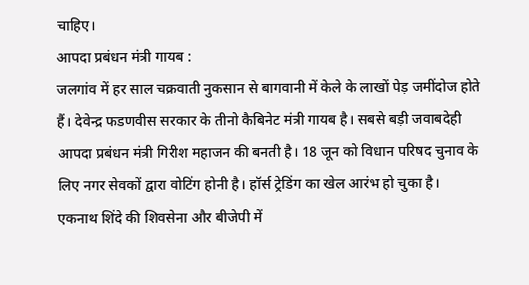चाहिए।
आपदा प्रबंधन मंत्री गायब :
जलगांव में हर साल चक्रवाती नुकसान से बागवानी में केले के लाखों पेड़ जमींदोज होते हैं। देवेन्द्र फडणवीस सरकार के तीनो कैबिनेट मंत्री गायब है। सबसे बड़ी जवाबदेही आपदा प्रबंधन मंत्री गिरीश महाजन की बनती है। 18 जून को विधान परिषद चुनाव के लिए नगर सेवकों द्वारा वोटिंग होनी है। हॉर्स ट्रेडिंग का खेल आरंभ हो चुका है। एकनाथ शिंदे की शिवसेना और बीजेपी में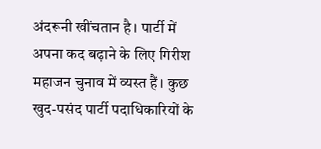अंदरूनी खींचतान है। पार्टी में अपना कद बढ़ाने के लिए गिरीश महाजन चुनाव में व्यस्त हैं। कुछ खुद-पसंद पार्टी पदाधिकारियों के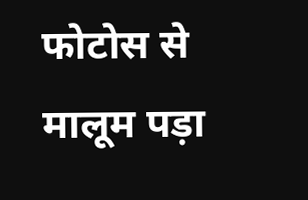फोटोस से मालूम पड़ा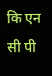कि एन सी पी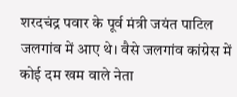शरदचंद्र पवार के पूर्व मंत्री जयंत पाटिल जलगांव में आए थे। वैसे जलगांव कांग्रेस में कोई दम खम वाले नेता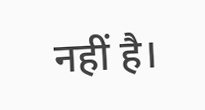नहीं है।